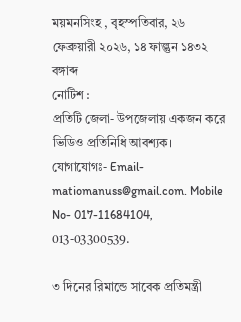ময়মনসিংহ , বৃহস্পতিবার, ২৬ ফেব্রুয়ারী ২০২৬, ১৪ ফাল্গুন ১৪৩২ বঙ্গাব্দ
নোটিশ :
প্রতিটি জেলা- উপজেলায় একজন করে ভিডিও প্রতিনিধি আবশ্যক। যোগাযোগঃ- Email- matiomanuss@gmail.com. Mobile No- 017-11684104, 013-03300539.

৩ দিনের রিমান্ডে সাবেক প্রতিমন্ত্রী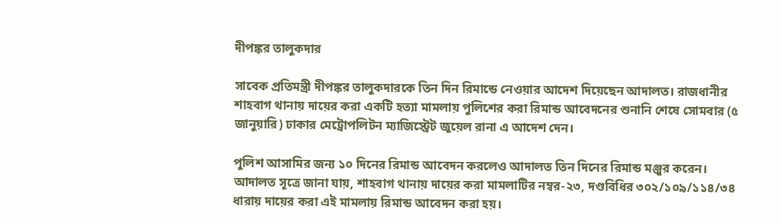দীপঙ্কর তালুকদার

সাবেক প্রতিমন্ত্রী দীপঙ্কর তালুকদারকে তিন দিন রিমান্ডে নেওয়ার আদেশ দিয়েছেন আদালত। রাজধানীর শাহবাগ থানায় দায়ের করা একটি হত্যা মামলায় পুলিশের করা রিমান্ড আবেদনের শুনানি শেষে সোমবার (৫ জানুয়ারি) ঢাকার মেট্রোপলিটন ম্যাজিস্ট্রেট জুয়েল রানা এ আদেশ দেন।

পুলিশ আসামির জন্য ১০ দিনের রিমান্ড আবেদন করলেও আদালত তিন দিনের রিমান্ড মঞ্জুর করেন। আদালত সূত্রে জানা যায়, শাহবাগ থানায় দায়ের করা মামলাটির নম্বর-২৩, দণ্ডবিধির ৩০২/১০৯/১১৪/৩৪ ধারায় দায়ের করা এই মামলায় রিমান্ড আবেদন করা হয়।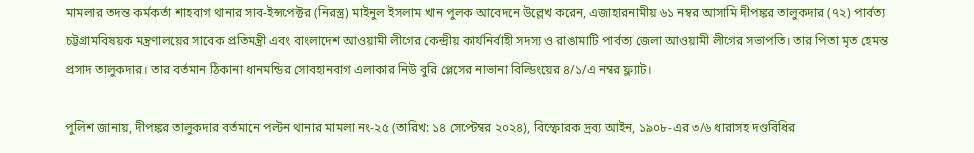মামলার তদন্ত কর্মকর্তা শাহবাগ থানার সাব-ইন্সপেক্টর (নিরস্ত্র) মাইনুল ইসলাম খান পুলক আবেদনে উল্লেখ করেন, এজাহারনামীয় ৬১ নম্বর আসামি দীপঙ্কর তালুকদার (৭২) পার্বত্য চট্টগ্রামবিষয়ক মন্ত্রণালয়ের সাবেক প্রতিমন্ত্রী এবং বাংলাদেশ আওয়ামী লীগের কেন্দ্রীয় কার্যনির্বাহী সদস্য ও রাঙামাটি পার্বত্য জেলা আওয়ামী লীগের সভাপতি। তার পিতা মৃত হেমন্ত প্রসাদ তালুকদার। তার বর্তমান ঠিকানা ধানমন্ডির সোবহানবাগ এলাকার নিউ বুরি প্লেসের নাভানা বিল্ডিংয়ের ৪/১/এ নম্বর ফ্ল্যাট।

পুলিশ জানায়, দীপঙ্কর তালুকদার বর্তমানে পল্টন থানার মামলা নং-২৫ (তারিখ: ১৪ সেপ্টেম্বর ২০২৪), বিস্ফোরক দ্রব্য আইন, ১৯০৮-এর ৩/৬ ধারাসহ দণ্ডবিধির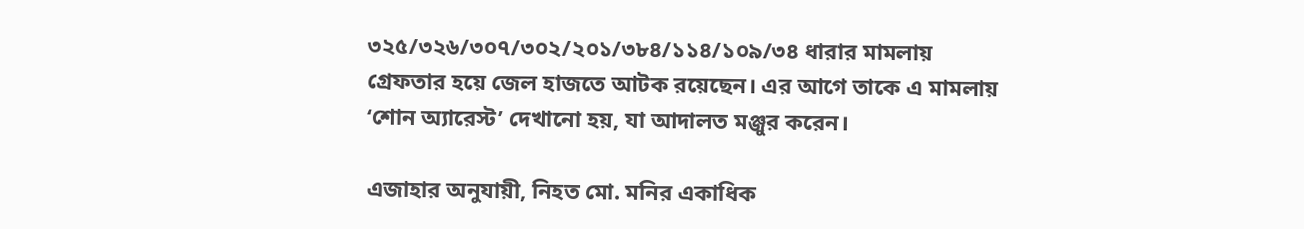৩২৫/৩২৬/৩০৭/৩০২/২০১/৩৮৪/১১৪/১০৯/৩৪ ধারার মামলায় গ্রেফতার হয়ে জেল হাজতে আটক রয়েছেন। এর আগে তাকে এ মামলায় ‘শোন অ্যারেস্ট’ দেখানো হয়, যা আদালত মঞ্জুর করেন।

এজাহার অনুযায়ী, নিহত মো. মনির একাধিক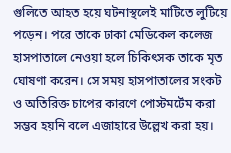গুলিতে আহত হয়ে ঘটনাস্থলেই মাটিতে লুটিয়ে পড়েন। পরে তাকে ঢাকা মেডিকেল কলেজ হাসপাতালে নেওয়া হলে চিকিৎসক তাকে মৃত ঘোষণা করেন। সে সময় হাসপাতালের সংকট ও অতিরিক্ত চাপের কারণে পোস্টমর্টেম করা সম্ভব হয়নি বলে এজাহারে উল্লেখ করা হয়।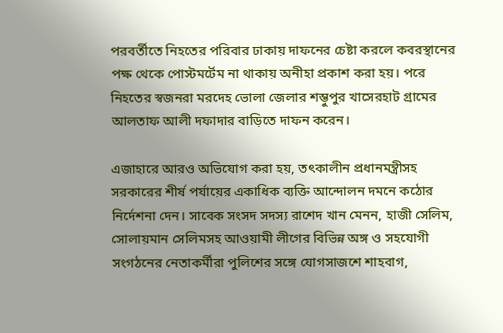পরবর্তীতে নিহতের পরিবার ঢাকায় দাফনের চেষ্টা করলে কবরস্থানের পক্ষ থেকে পোস্টমর্টেম না থাকায় অনীহা প্রকাশ করা হয়। পরে নিহতের স্বজনরা মরদেহ ভোলা জেলার শম্ভুপুর খাসেরহাট গ্রামের আলতাফ আলী দফাদার বাড়িতে দাফন করেন।

এজাহারে আরও অভিযোগ করা হয়, তৎকালীন প্রধানমন্ত্রীসহ সরকারের শীর্ষ পর্যায়ের একাধিক ব্যক্তি আন্দোলন দমনে কঠোর নির্দেশনা দেন। সাবেক সংসদ সদস্য রাশেদ খান মেনন, হাজী সেলিম, সোলায়মান সেলিমসহ আওয়ামী লীগের বিভিন্ন অঙ্গ ও সহযোগী সংগঠনের নেতাকর্মীরা পুলিশের সঙ্গে যোগসাজশে শাহবাগ,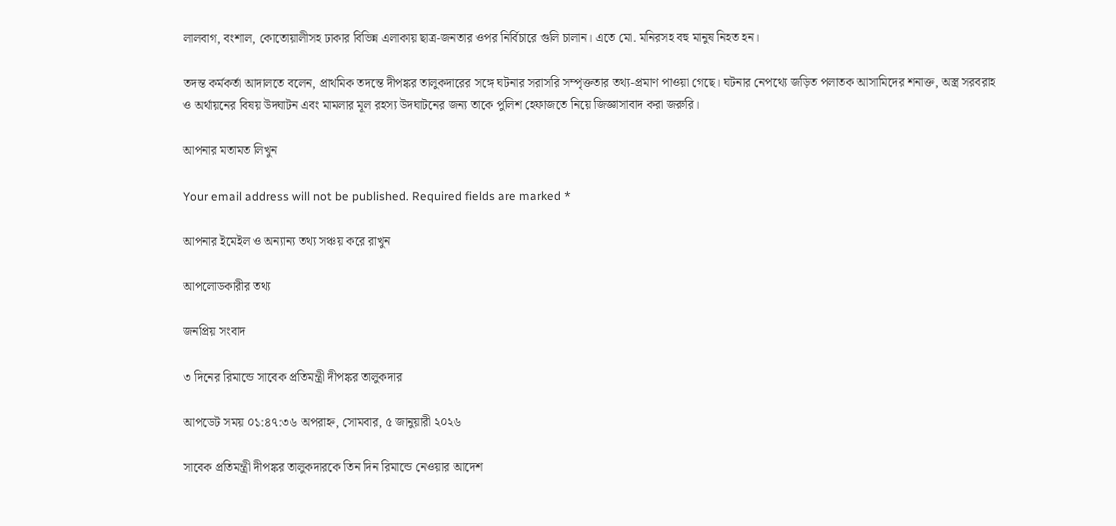লালবাগ, বংশাল, কোতোয়ালীসহ ঢাকার বিভিন্ন এলাকায় ছাত্র-জনতার ওপর নির্বিচারে গুলি চালান। এতে মো. মনিরসহ বহু মানুষ নিহত হন।

তদন্ত কর্মকর্তা আদালতে বলেন, প্রাথমিক তদন্তে দীপঙ্কর তালুকদারের সঙ্গে ঘটনার সরাসরি সম্পৃক্ততার তথ্য-প্রমাণ পাওয়া গেছে। ঘটনার নেপথ্যে জড়িত পলাতক আসামিদের শনাক্ত, অস্ত্র সরবরাহ ও অর্থায়নের বিষয় উদ্ঘাটন এবং মামলার মূল রহস্য উদঘাটনের জন্য তাকে পুলিশ হেফাজতে নিয়ে জিজ্ঞাসাবাদ করা জরুরি।

আপনার মতামত লিখুন

Your email address will not be published. Required fields are marked *

আপনার ইমেইল ও অন্যান্য তথ্য সঞ্চয় করে রাখুন

আপলোডকারীর তথ্য

জনপ্রিয় সংবাদ

৩ দিনের রিমান্ডে সাবেক প্রতিমন্ত্রী দীপঙ্কর তালুকদার

আপডেট সময় ০১:৪৭:৩৬ অপরাহ্ন, সোমবার, ৫ জানুয়ারী ২০২৬

সাবেক প্রতিমন্ত্রী দীপঙ্কর তালুকদারকে তিন দিন রিমান্ডে নেওয়ার আদেশ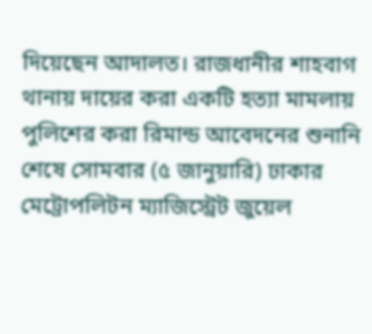দিয়েছেন আদালত। রাজধানীর শাহবাগ থানায় দায়ের করা একটি হত্যা মামলায় পুলিশের করা রিমান্ড আবেদনের শুনানি শেষে সোমবার (৫ জানুয়ারি) ঢাকার মেট্রোপলিটন ম্যাজিস্ট্রেট জুয়েল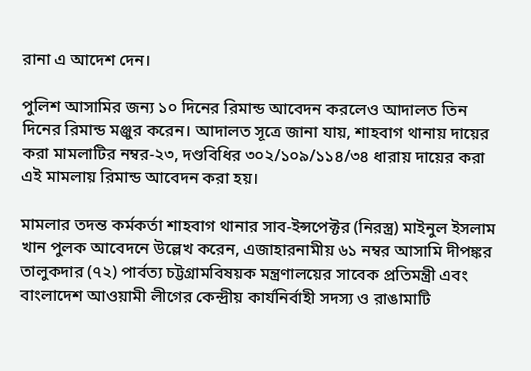রানা এ আদেশ দেন।

পুলিশ আসামির জন্য ১০ দিনের রিমান্ড আবেদন করলেও আদালত তিন দিনের রিমান্ড মঞ্জুর করেন। আদালত সূত্রে জানা যায়, শাহবাগ থানায় দায়ের করা মামলাটির নম্বর-২৩, দণ্ডবিধির ৩০২/১০৯/১১৪/৩৪ ধারায় দায়ের করা এই মামলায় রিমান্ড আবেদন করা হয়।

মামলার তদন্ত কর্মকর্তা শাহবাগ থানার সাব-ইন্সপেক্টর (নিরস্ত্র) মাইনুল ইসলাম খান পুলক আবেদনে উল্লেখ করেন, এজাহারনামীয় ৬১ নম্বর আসামি দীপঙ্কর তালুকদার (৭২) পার্বত্য চট্টগ্রামবিষয়ক মন্ত্রণালয়ের সাবেক প্রতিমন্ত্রী এবং বাংলাদেশ আওয়ামী লীগের কেন্দ্রীয় কার্যনির্বাহী সদস্য ও রাঙামাটি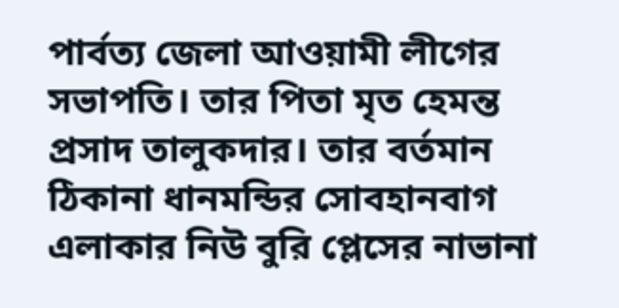পার্বত্য জেলা আওয়ামী লীগের সভাপতি। তার পিতা মৃত হেমন্ত প্রসাদ তালুকদার। তার বর্তমান ঠিকানা ধানমন্ডির সোবহানবাগ এলাকার নিউ বুরি প্লেসের নাভানা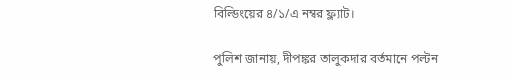বিল্ডিংয়ের ৪/১/এ নম্বর ফ্ল্যাট।

পুলিশ জানায়, দীপঙ্কর তালুকদার বর্তমানে পল্টন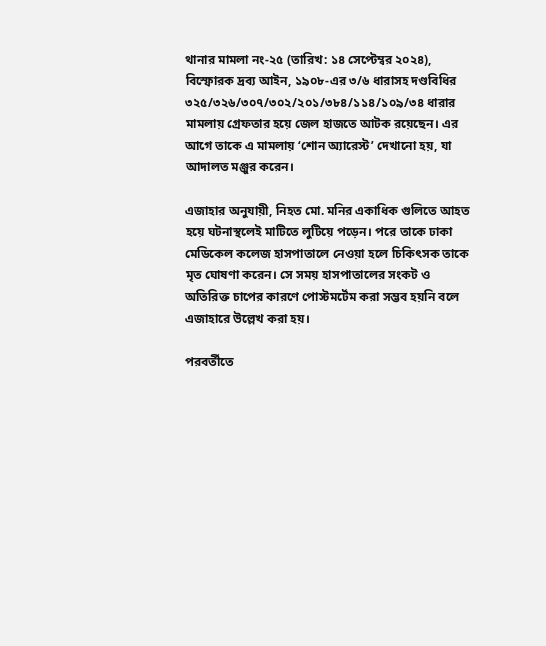থানার মামলা নং-২৫ (তারিখ: ১৪ সেপ্টেম্বর ২০২৪), বিস্ফোরক দ্রব্য আইন, ১৯০৮-এর ৩/৬ ধারাসহ দণ্ডবিধির ৩২৫/৩২৬/৩০৭/৩০২/২০১/৩৮৪/১১৪/১০৯/৩৪ ধারার মামলায় গ্রেফতার হয়ে জেল হাজতে আটক রয়েছেন। এর আগে তাকে এ মামলায় ‘শোন অ্যারেস্ট’ দেখানো হয়, যা আদালত মঞ্জুর করেন।

এজাহার অনুযায়ী, নিহত মো. মনির একাধিক গুলিতে আহত হয়ে ঘটনাস্থলেই মাটিতে লুটিয়ে পড়েন। পরে তাকে ঢাকা মেডিকেল কলেজ হাসপাতালে নেওয়া হলে চিকিৎসক তাকে মৃত ঘোষণা করেন। সে সময় হাসপাতালের সংকট ও অতিরিক্ত চাপের কারণে পোস্টমর্টেম করা সম্ভব হয়নি বলে এজাহারে উল্লেখ করা হয়।

পরবর্তীতে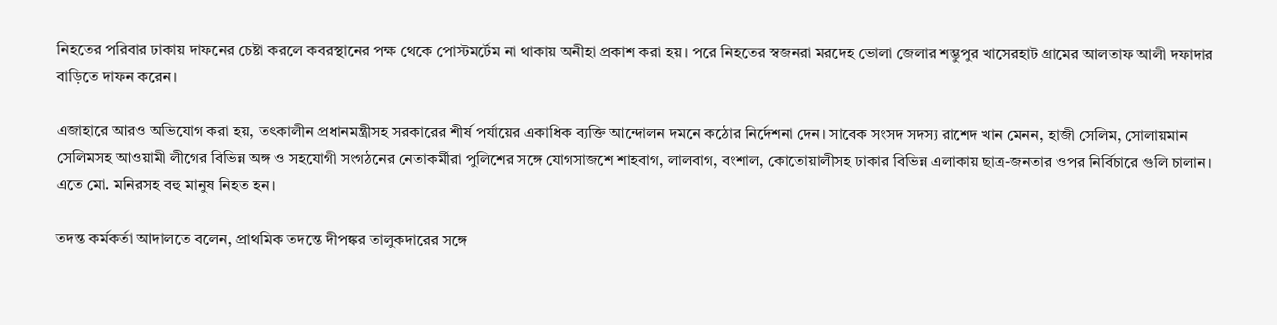নিহতের পরিবার ঢাকায় দাফনের চেষ্টা করলে কবরস্থানের পক্ষ থেকে পোস্টমর্টেম না থাকায় অনীহা প্রকাশ করা হয়। পরে নিহতের স্বজনরা মরদেহ ভোলা জেলার শম্ভুপুর খাসেরহাট গ্রামের আলতাফ আলী দফাদার বাড়িতে দাফন করেন।

এজাহারে আরও অভিযোগ করা হয়, তৎকালীন প্রধানমন্ত্রীসহ সরকারের শীর্ষ পর্যায়ের একাধিক ব্যক্তি আন্দোলন দমনে কঠোর নির্দেশনা দেন। সাবেক সংসদ সদস্য রাশেদ খান মেনন, হাজী সেলিম, সোলায়মান সেলিমসহ আওয়ামী লীগের বিভিন্ন অঙ্গ ও সহযোগী সংগঠনের নেতাকর্মীরা পুলিশের সঙ্গে যোগসাজশে শাহবাগ, লালবাগ, বংশাল, কোতোয়ালীসহ ঢাকার বিভিন্ন এলাকায় ছাত্র-জনতার ওপর নির্বিচারে গুলি চালান। এতে মো. মনিরসহ বহু মানুষ নিহত হন।

তদন্ত কর্মকর্তা আদালতে বলেন, প্রাথমিক তদন্তে দীপঙ্কর তালুকদারের সঙ্গে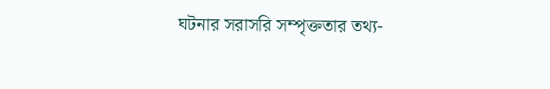ঘটনার সরাসরি সম্পৃক্ততার তথ্য-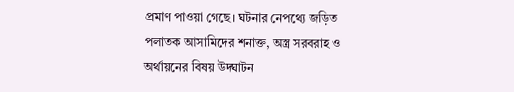প্রমাণ পাওয়া গেছে। ঘটনার নেপথ্যে জড়িত পলাতক আসামিদের শনাক্ত, অস্ত্র সরবরাহ ও অর্থায়নের বিষয় উদ্ঘাটন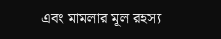এবং মামলার মূল রহস্য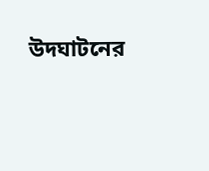উদঘাটনের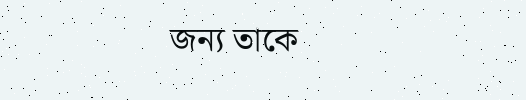জন্য তাকে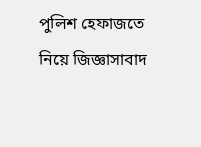পুলিশ হেফাজতে নিয়ে জিজ্ঞাসাবাদ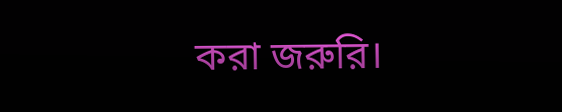করা জরুরি।